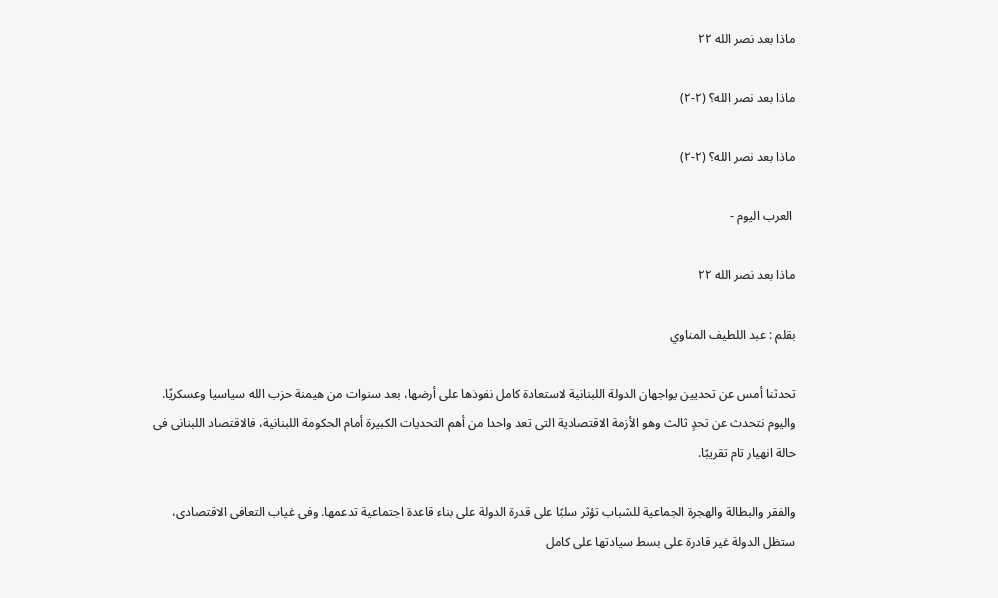ماذا بعد نصر الله ٢٢

ماذا بعد نصر الله؟ (٢-٢)

ماذا بعد نصر الله؟ (٢-٢)

 العرب اليوم -

ماذا بعد نصر الله ٢٢

بقلم : عبد اللطيف المناوي

تحدثنا أمس عن تحديين يواجهان الدولة اللبنانية لاستعادة كامل نفوذها على أرضها، بعد سنوات من هيمنة حزب الله سياسيا وعسكريًا. واليوم نتحدث عن تحدٍ ثالث وهو الأزمة الاقتصادية التى تعد واحدا من أهم التحديات الكبيرة أمام الحكومة اللبنانية، فالاقتصاد اللبنانى فى حالة انهيار تام تقريبًا.

والفقر والبطالة والهجرة الجماعية للشباب تؤثر سلبًا على قدرة الدولة على بناء قاعدة اجتماعية تدعمها. وفى غياب التعافى الاقتصادى، ستظل الدولة غير قادرة على بسط سيادتها على كامل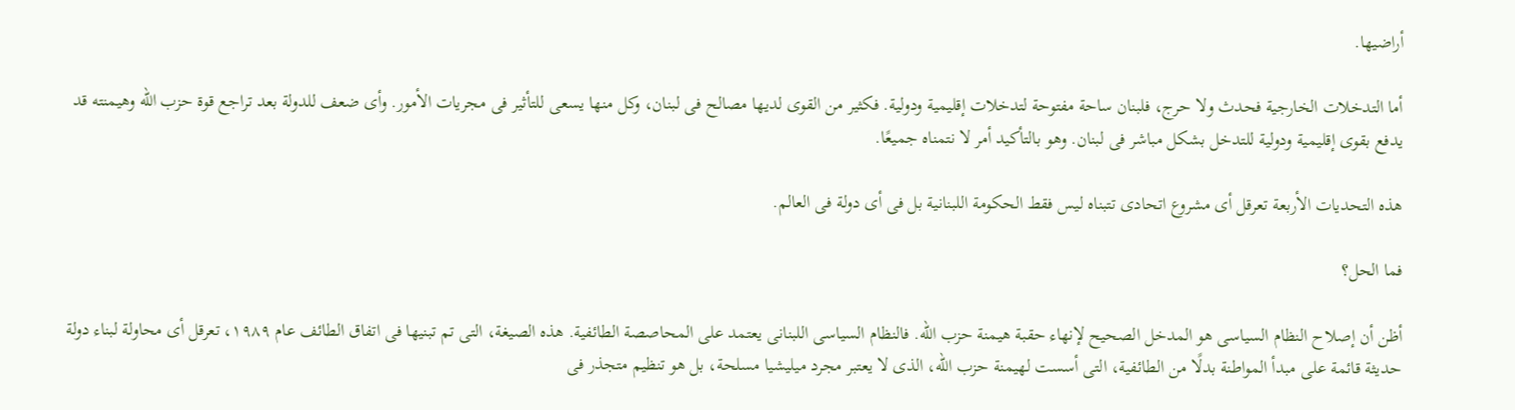أراضيها.

أما التدخلات الخارجية فحدث ولا حرج، فلبنان ساحة مفتوحة لتدخلات إقليمية ودولية. فكثير من القوى لديها مصالح فى لبنان، وكل منها يسعى للتأثير فى مجريات الأمور. وأى ضعف للدولة بعد تراجع قوة حزب الله وهيمنته قد يدفع بقوى إقليمية ودولية للتدخل بشكل مباشر فى لبنان. وهو بالتأكيد أمر لا نتمناه جميعًا.

هذه التحديات الأربعة تعرقل أى مشروع اتحادى تتبناه ليس فقط الحكومة اللبنانية بل فى أى دولة فى العالم.

فما الحل؟

أظن أن إصلاح النظام السياسى هو المدخل الصحيح لإنهاء حقبة هيمنة حزب الله. فالنظام السياسى اللبنانى يعتمد على المحاصصة الطائفية. هذه الصيغة، التى تم تبنيها فى اتفاق الطائف عام ١٩٨٩، تعرقل أى محاولة لبناء دولة حديثة قائمة على مبدأ المواطنة بدلًا من الطائفية، التى أسست لهيمنة حزب الله، الذى لا يعتبر مجرد ميليشيا مسلحة، بل هو تنظيم متجذر فى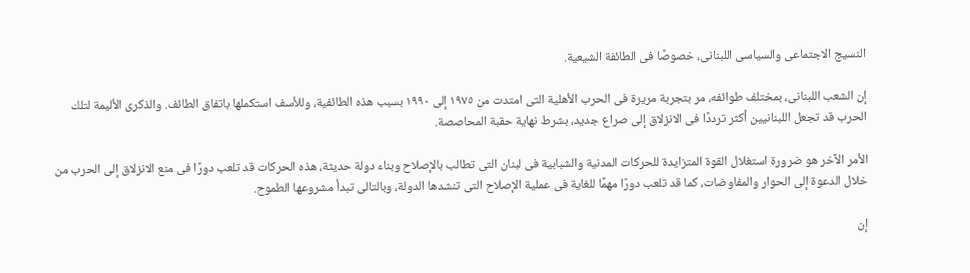النسيج الاجتماعى والسياسى اللبنانى، خصوصًا فى الطائفة الشيعية.

إن الشعب اللبنانى، بمختلف طوائفه، مر بتجربة مريرة فى الحرب الأهلية التى امتدت من ١٩٧٥ إلى ١٩٩٠ بسبب هذه الطائفية، وللأسف استكملها باتفاق الطائف. والذكرى الأليمة لتلك الحرب قد تجعل اللبنانيين أكثر ترددًا فى الانزلاق إلى صراع جديد، بشرط نهاية حقبة المحاصصة.

الأمر الآخر هو ضرورة استغلال القوة المتزايدة للحركات المدنية والشبابية فى لبنان التى تطالب بالإصلاح وبناء دولة حديثة، هذه الحركات قد تلعب دورًا فى منع الانزلاق إلى الحرب من خلال الدعوة إلى الحوار والمفاوضات، كما قد تلعب دورًا مهمًا للغاية فى عملية الإصلاح التى تنشدها الدولة، وبالتالى تبدأ مشروعها الطموح.

إن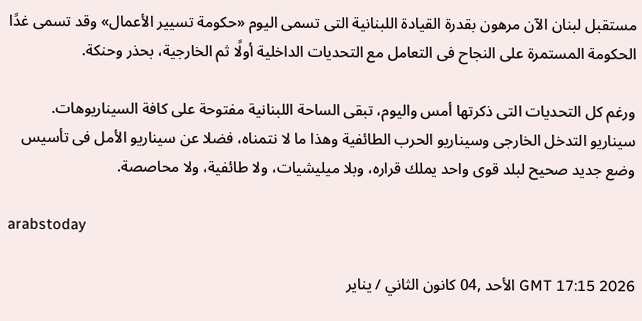مستقبل لبنان الآن مرهون بقدرة القيادة اللبنانية التى تسمى اليوم «حكومة تسيير الأعمال» وقد تسمى غدًا الحكومة المستمرة على النجاح فى التعامل مع التحديات الداخلية أولًا ثم الخارجية، بحذر وحنكة.

ورغم كل التحديات التى ذكرتها أمس واليوم، تبقى الساحة اللبنانية مفتوحة على كافة السيناريوهات. سيناريو التدخل الخارجى وسيناريو الحرب الطائفية وهذا ما لا نتمناه، فضلا عن سيناريو الأمل فى تأسيس وضع جديد صحيح لبلد قوى واحد يملك قراره، وبلا ميليشيات، ولا طائفية، ولا محاصصة.

arabstoday

GMT 17:15 2026 الأحد ,04 كانون الثاني / يناير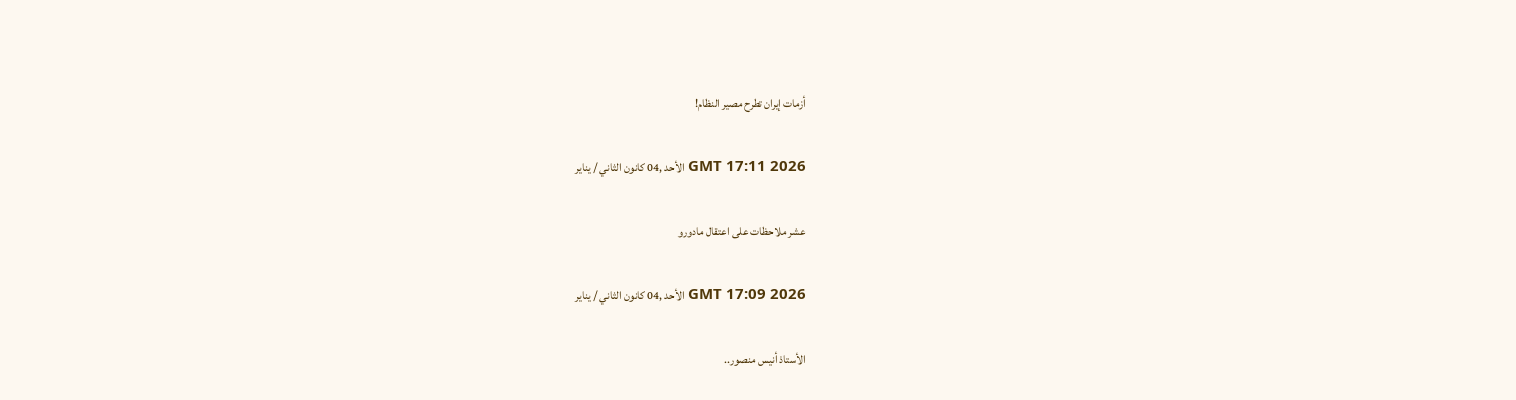أزمات إيران تطرح مصير النظام!

GMT 17:11 2026 الأحد ,04 كانون الثاني / يناير

عشر ملاحظات على اعتقال مادورو

GMT 17:09 2026 الأحد ,04 كانون الثاني / يناير

الأستاذ أنيس منصور..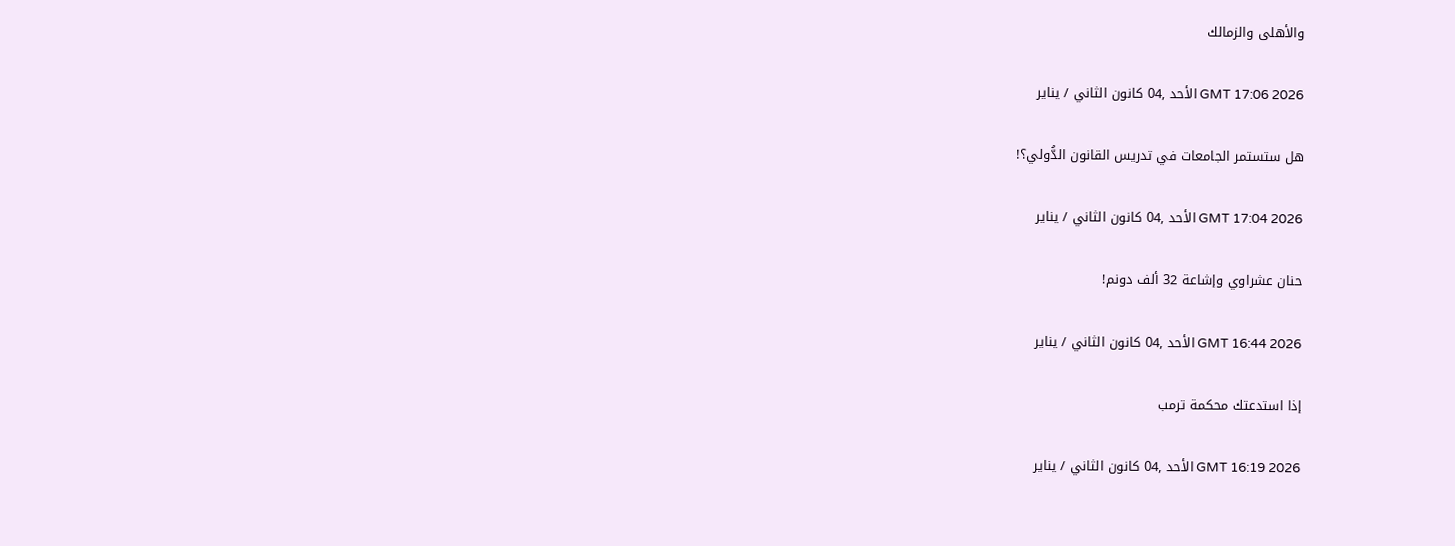والأهلى والزمالك

GMT 17:06 2026 الأحد ,04 كانون الثاني / يناير

هل ستستمر الجامعات في تدريس القانون الدُّولي؟!

GMT 17:04 2026 الأحد ,04 كانون الثاني / يناير

حنان عشراوي وإشاعة 32 ألف دونم!

GMT 16:44 2026 الأحد ,04 كانون الثاني / يناير

إذا استدعتك محكمة ترمب

GMT 16:19 2026 الأحد ,04 كانون الثاني / يناير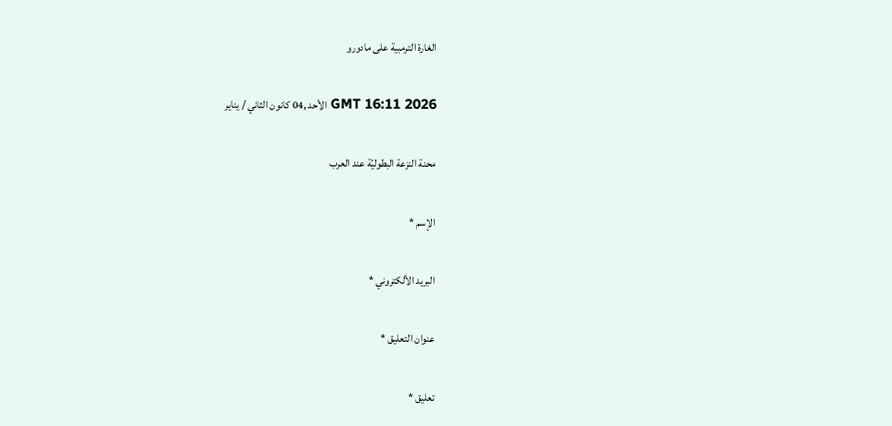الغارة الترمبية على مادورو

GMT 16:11 2026 الأحد ,04 كانون الثاني / يناير

محنة النزعة البطوليّة عند العرب

الإسم *

البريد الألكتروني *

عنوان التعليق *

تعليق *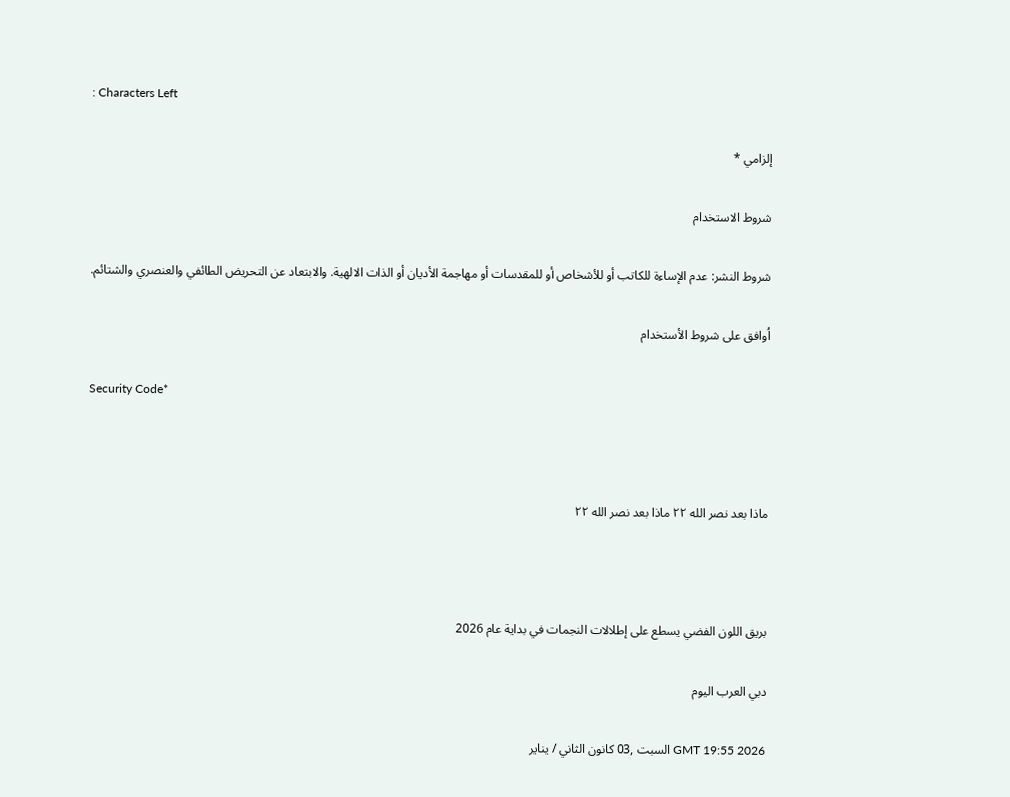: Characters Left

إلزامي *

شروط الاستخدام

شروط النشر: عدم الإساءة للكاتب أو للأشخاص أو للمقدسات أو مهاجمة الأديان أو الذات الالهية. والابتعاد عن التحريض الطائفي والعنصري والشتائم.

اُوافق على شروط الأستخدام

Security Code*



ماذا بعد نصر الله ٢٢ ماذا بعد نصر الله ٢٢



بريق اللون الفضي يسطع على إطلالات النجمات في بداية عام 2026

دبي العرب اليوم

GMT 19:55 2026 السبت ,03 كانون الثاني / يناير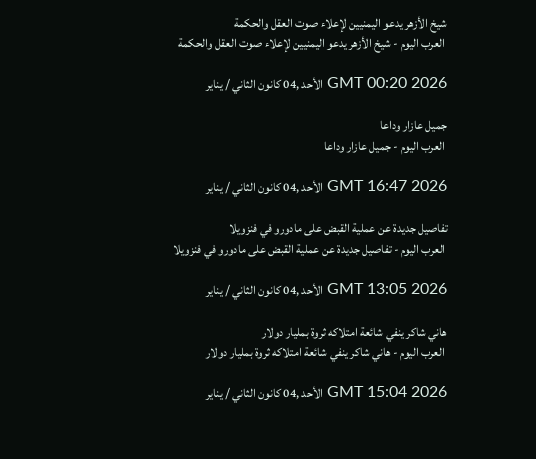شيخ الأزهر يدعو اليمنيين لإعلاء صوت العقل والحكمة
 العرب اليوم - شيخ الأزهر يدعو اليمنيين لإعلاء صوت العقل والحكمة

GMT 00:20 2026 الأحد ,04 كانون الثاني / يناير

جميل عازار وداعا
 العرب اليوم - جميل عازار وداعا

GMT 16:47 2026 الأحد ,04 كانون الثاني / يناير

تفاصيل جديدة عن عملية القبض على مادورو في فنزويلا
 العرب اليوم - تفاصيل جديدة عن عملية القبض على مادورو في فنزويلا

GMT 13:05 2026 الأحد ,04 كانون الثاني / يناير

هاني شاكر ينفي شائعة امتلاكه ثروة بمليار دولار
 العرب اليوم - هاني شاكر ينفي شائعة امتلاكه ثروة بمليار دولار

GMT 15:04 2026 الأحد ,04 كانون الثاني / يناير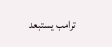ترامب يستبعد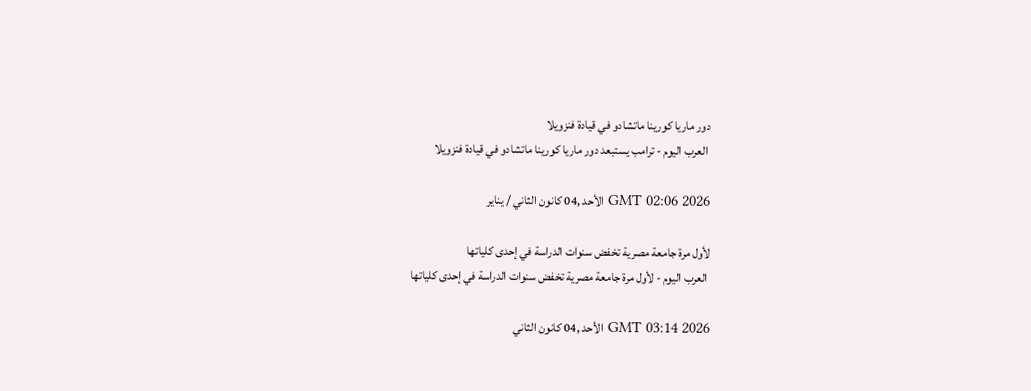دور ماريا كورينا ماتشادو في قيادة فنزويلا
 العرب اليوم - ترامب يستبعد دور ماريا كورينا ماتشادو في قيادة فنزويلا

GMT 02:06 2026 الأحد ,04 كانون الثاني / يناير

لأول مرة جامعة مصرية تخفض سنوات الدراسة في إحدى كلياتها
 العرب اليوم - لأول مرة جامعة مصرية تخفض سنوات الدراسة في إحدى كلياتها

GMT 03:14 2026 الأحد ,04 كانون الثاني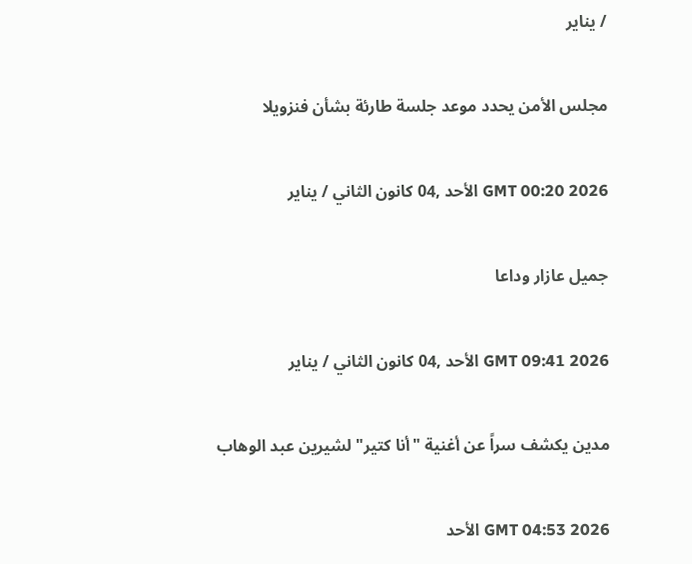/ يناير

مجلس الأمن يحدد موعد جلسة طارئة بشأن فنزويلا

GMT 00:20 2026 الأحد ,04 كانون الثاني / يناير

جميل عازار وداعا

GMT 09:41 2026 الأحد ,04 كانون الثاني / يناير

مدين يكشف سراً عن أغنية "أنا كتير" لشيرين عبد الوهاب

GMT 04:53 2026 الأحد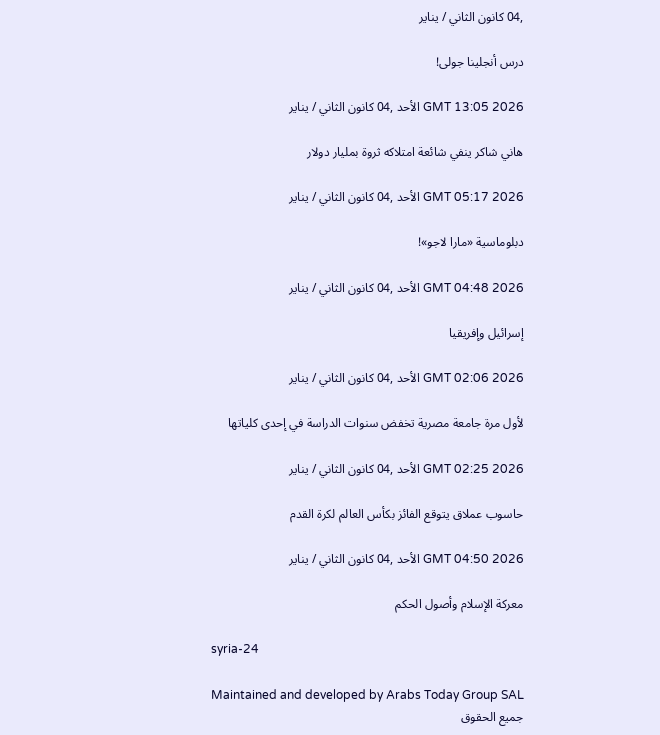,04 كانون الثاني / يناير

درس أنجلينا جولى!

GMT 13:05 2026 الأحد ,04 كانون الثاني / يناير

هاني شاكر ينفي شائعة امتلاكه ثروة بمليار دولار

GMT 05:17 2026 الأحد ,04 كانون الثاني / يناير

دبلوماسية «مارا لاجو»!

GMT 04:48 2026 الأحد ,04 كانون الثاني / يناير

إسرائيل وإفريقيا

GMT 02:06 2026 الأحد ,04 كانون الثاني / يناير

لأول مرة جامعة مصرية تخفض سنوات الدراسة في إحدى كلياتها

GMT 02:25 2026 الأحد ,04 كانون الثاني / يناير

حاسوب عملاق يتوقع الفائز بكأس العالم لكرة القدم

GMT 04:50 2026 الأحد ,04 كانون الثاني / يناير

معركة الإسلام وأصول الحكم

syria-24

Maintained and developed by Arabs Today Group SAL
جميع الحقوق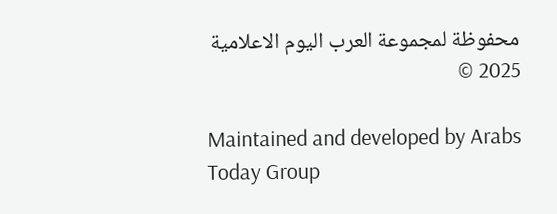محفوظة لمجموعة العرب اليوم الاعلامية 2025 ©

Maintained and developed by Arabs Today Group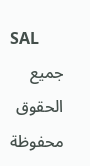SAL
جميع الحقوق محفوظة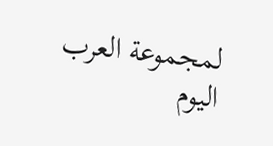لمجموعة العرب اليوم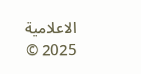الاعلامية 2025 ©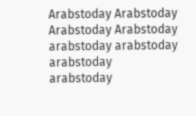Arabstoday Arabstoday Arabstoday Arabstoday
arabstoday arabstoday arabstoday
arabstoday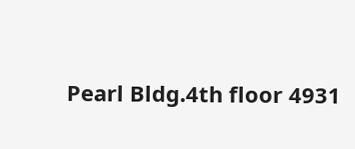Pearl Bldg.4th floor 4931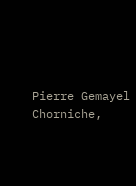Pierre Gemayel Chorniche,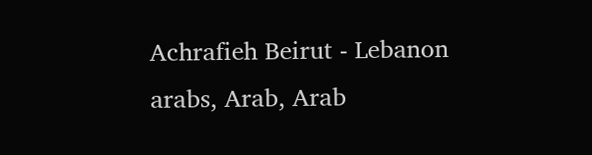Achrafieh Beirut - Lebanon
arabs, Arab, Arab